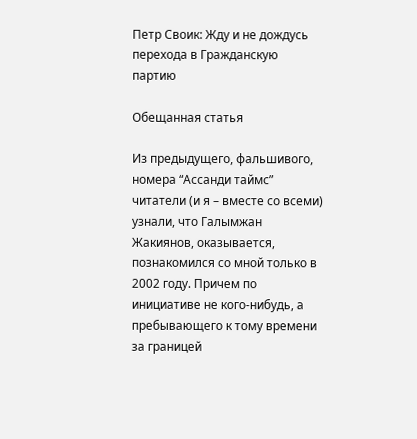Петр Своик: Жду и не дождусь перехода в Гражданскую партию

Обещанная статья

Из предыдущего, фальшивого, номера “Ассанди таймс” читатели (и я – вместе со всеми) узнали, что Галымжан Жакиянов, оказывается, познакомился со мной только в 2002 году. Причем по инициативе не кого-нибудь, а пребывающего к тому времени за границей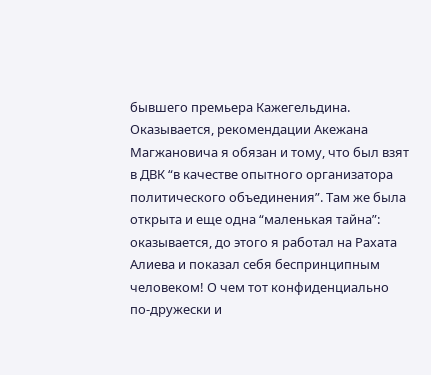бывшего премьера Кажегельдина. Оказывается, рекомендации Акежана Магжановича я обязан и тому, что был взят в ДВК “в качестве опытного организатора политического объединения”. Там же была открыта и еще одна “маленькая тайна”: оказывается, до этого я работал на Рахата Алиева и показал себя беспринципным человеком! О чем тот конфиденциально по-дружески и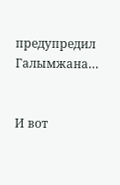предупредил Галымжана…


И вот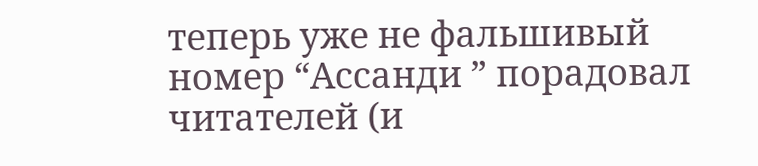теперь уже не фальшивый номер “Ассанди ” порадовал читателей (и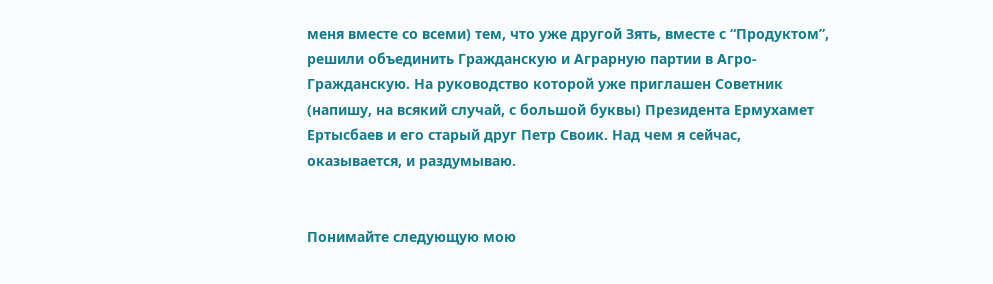меня вместе со всеми) тем, что уже другой Зять, вместе с “Продуктом”, решили объединить Гражданскую и Аграрную партии в Агро-Гражданскую. На руководство которой уже приглашен Советник (напишу, на всякий случай, с большой буквы) Президента Ермухамет Ертысбаев и его старый друг Петр Своик. Над чем я сейчас, оказывается, и раздумываю.


Понимайте следующую мою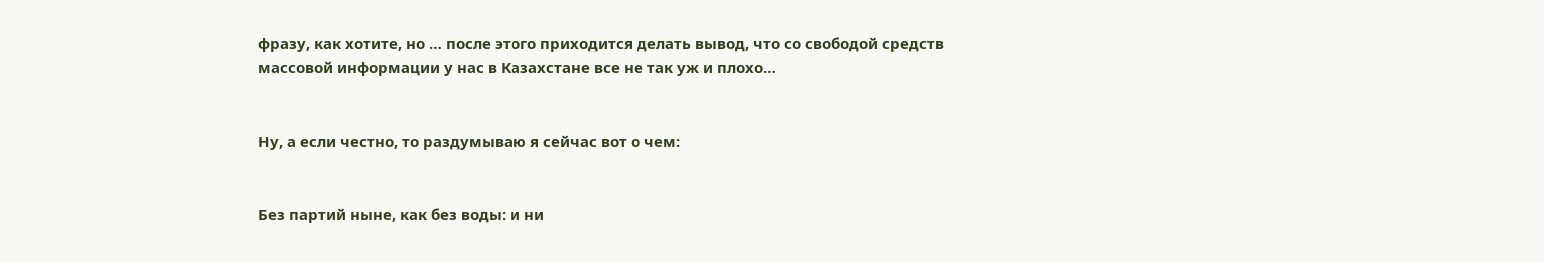фразу, как хотите, но … после этого приходится делать вывод, что со свободой средств массовой информации у нас в Казахстане все не так уж и плохо…


Ну, а если честно, то раздумываю я сейчас вот о чем:


Без партий ныне, как без воды: и ни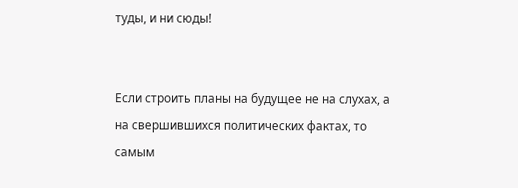туды, и ни сюды!


Если строить планы на будущее не на слухах, а на свершившихся политических фактах, то самым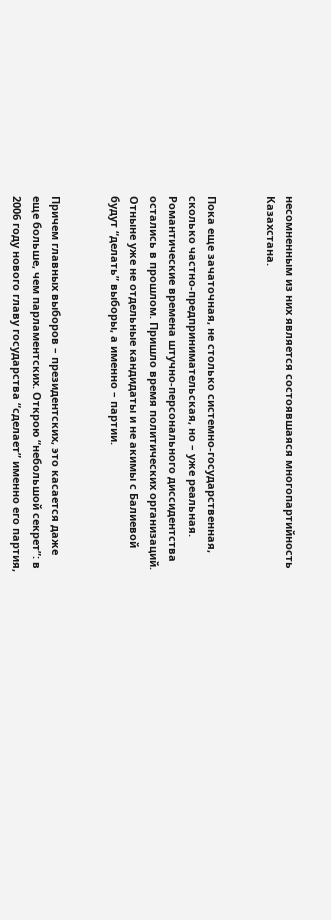несомненным из них является состоявшаяся многопартийность Казахстана.


Пока еще зачаточная, не столько системно-государственная, сколько частно-предпринимательская, но – уже реальная. Романтические времена штучно-персонального диссидентства остались в прошлом. Пришло время политических организаций. Отныне уже не отдельные кандидаты и не акимы с Балиевой будут “делать” выборы, а именно – партии.


Причем главных выборов – президентских, это касается даже еще больше, чем парламентских. Открою “небольшой секрет”: в 2006 году нового главу государства “сделает” именно его партия,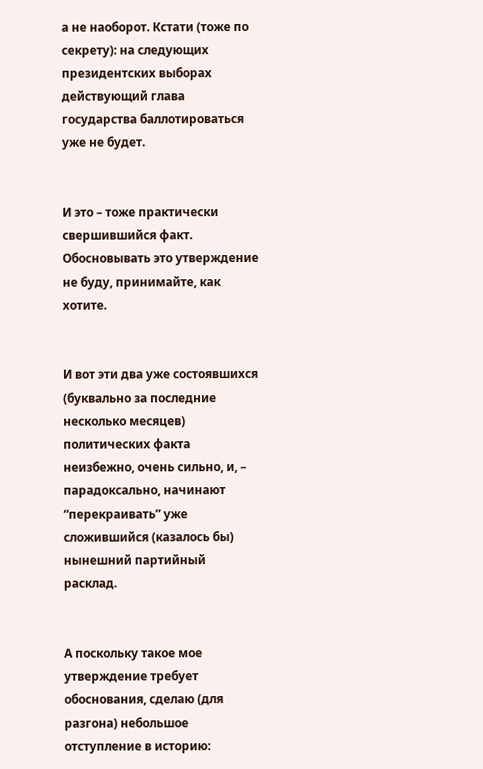а не наоборот. Кстати (тоже по секрету): на следующих президентских выборах действующий глава государства баллотироваться уже не будет.


И это – тоже практически свершившийся факт. Обосновывать это утверждение не буду, принимайте, как хотите.


И вот эти два уже состоявшихся (буквально за последние несколько месяцев) политических факта неизбежно, очень сильно, и, – парадоксально, начинают “перекраивать” уже сложившийся (казалось бы) нынешний партийный расклад.


А поскольку такое мое утверждение требует обоснования, сделаю (для разгона) небольшое отступление в историю: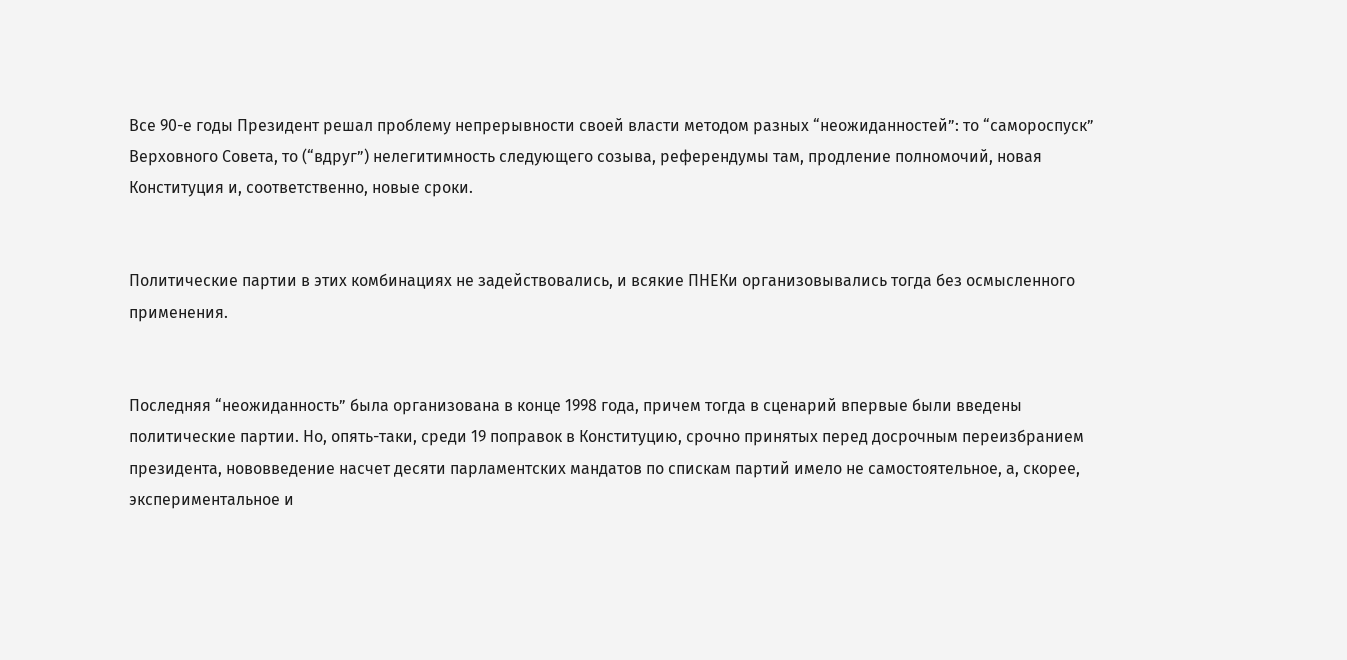Все 90-е годы Президент решал проблему непрерывности своей власти методом разных “неожиданностей”: то “самороспуск” Верховного Совета, то (“вдруг”) нелегитимность следующего созыва, референдумы там, продление полномочий, новая Конституция и, соответственно, новые сроки.


Политические партии в этих комбинациях не задействовались, и всякие ПНЕКи организовывались тогда без осмысленного применения.


Последняя “неожиданность” была организована в конце 1998 года, причем тогда в сценарий впервые были введены политические партии. Но, опять-таки, среди 19 поправок в Конституцию, срочно принятых перед досрочным переизбранием президента, нововведение насчет десяти парламентских мандатов по спискам партий имело не самостоятельное, а, скорее, экспериментальное и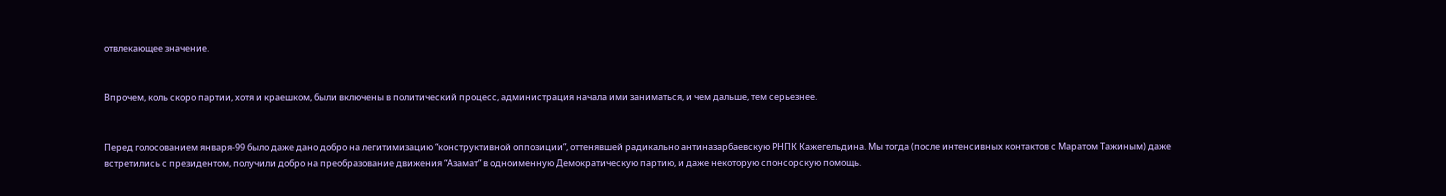отвлекающее значение.


Впрочем, коль скоро партии, хотя и краешком, были включены в политический процесс, администрация начала ими заниматься, и чем дальше, тем серьезнее.


Перед голосованием января-99 было даже дано добро на легитимизацию “конструктивной оппозиции”, оттенявшей радикально антиназарбаевскую РНПК Кажегельдина. Мы тогда (после интенсивных контактов с Маратом Тажиным) даже встретились с президентом, получили добро на преобразование движения “Азамат” в одноименную Демократическую партию, и даже некоторую спонсорскую помощь.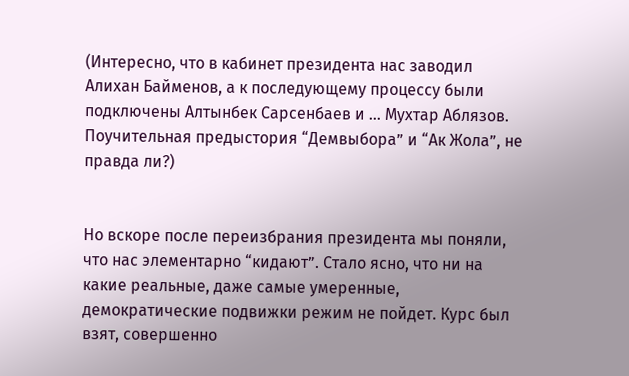(Интересно, что в кабинет президента нас заводил Алихан Байменов, а к последующему процессу были подключены Алтынбек Сарсенбаев и … Мухтар Аблязов. Поучительная предыстория “Демвыбора” и “Ак Жола”, не правда ли?)


Но вскоре после переизбрания президента мы поняли, что нас элементарно “кидают”. Стало ясно, что ни на какие реальные, даже самые умеренные, демократические подвижки режим не пойдет. Курс был взят, совершенно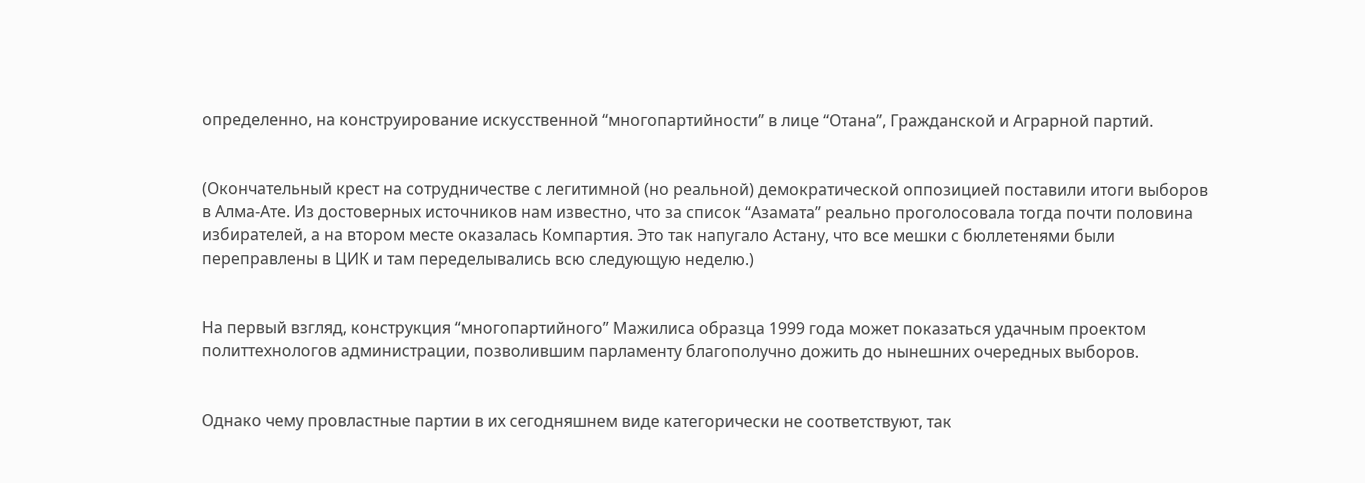определенно, на конструирование искусственной “многопартийности” в лице “Отана”, Гражданской и Аграрной партий.


(Окончательный крест на сотрудничестве с легитимной (но реальной) демократической оппозицией поставили итоги выборов в Алма-Ате. Из достоверных источников нам известно, что за список “Азамата” реально проголосовала тогда почти половина избирателей, а на втором месте оказалась Компартия. Это так напугало Астану, что все мешки с бюллетенями были переправлены в ЦИК и там переделывались всю следующую неделю.)


На первый взгляд, конструкция “многопартийного” Мажилиса образца 1999 года может показаться удачным проектом политтехнологов администрации, позволившим парламенту благополучно дожить до нынешних очередных выборов.


Однако чему провластные партии в их сегодняшнем виде категорически не соответствуют, так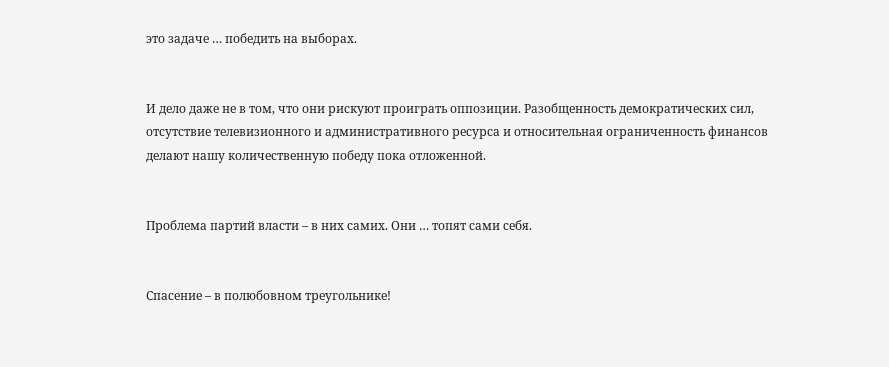это задаче … победить на выборах.


И дело даже не в том, что они рискуют проиграть оппозиции. Разобщенность демократических сил, отсутствие телевизионного и административного ресурса и относительная ограниченность финансов делают нашу количественную победу пока отложенной.


Проблема партий власти – в них самих. Они … топят сами себя.


Спасение – в полюбовном треугольнике!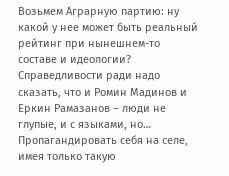Возьмем Аграрную партию: ну какой у нее может быть реальный рейтинг при нынешнем-то составе и идеологии? Справедливости ради надо сказать, что и Ромин Мадинов и Еркин Рамазанов – люди не глупые, и с языками, но… Пропагандировать себя на селе, имея только такую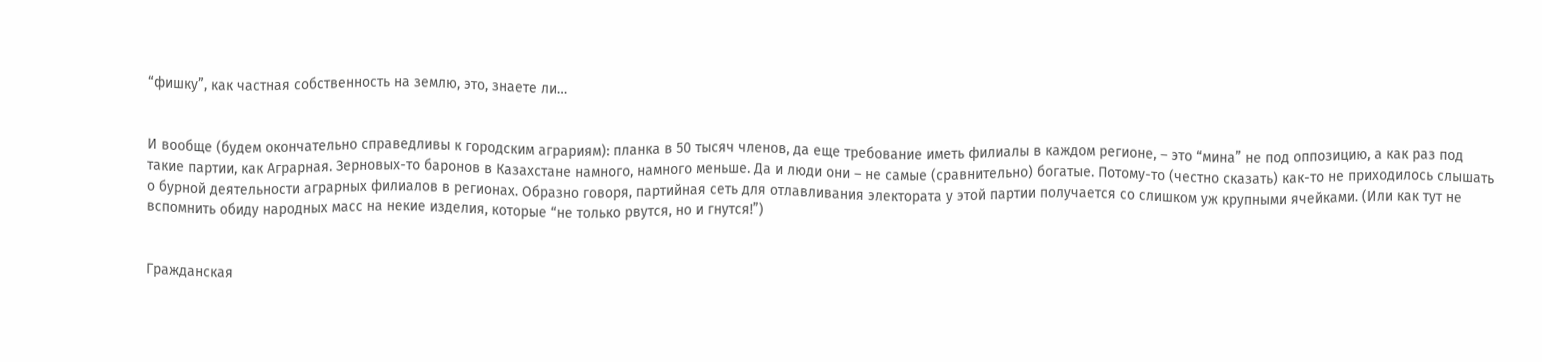“фишку”, как частная собственность на землю, это, знаете ли…


И вообще (будем окончательно справедливы к городским аграриям): планка в 50 тысяч членов, да еще требование иметь филиалы в каждом регионе, – это “мина” не под оппозицию, а как раз под такие партии, как Аграрная. Зерновых-то баронов в Казахстане намного, намного меньше. Да и люди они – не самые (сравнительно) богатые. Потому-то (честно сказать) как-то не приходилось слышать о бурной деятельности аграрных филиалов в регионах. Образно говоря, партийная сеть для отлавливания электората у этой партии получается со слишком уж крупными ячейками. (Или как тут не вспомнить обиду народных масс на некие изделия, которые “не только рвутся, но и гнутся!”)


Гражданская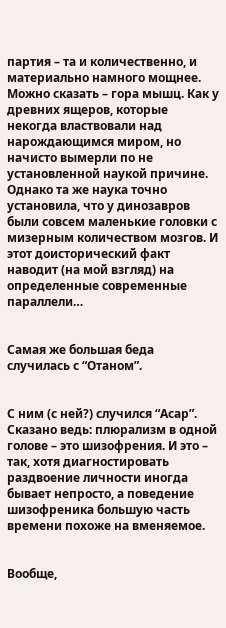партия – та и количественно, и материально намного мощнее. Можно сказать – гора мышц. Как у древних ящеров, которые некогда властвовали над нарождающимся миром, но начисто вымерли по не установленной наукой причине. Однако та же наука точно установила, что у динозавров были совсем маленькие головки с мизерным количеством мозгов. И этот доисторический факт наводит (на мой взгляд) на определенные современные параллели…


Самая же большая беда случилась с “Отаном”.


С ним (с ней?) случился “Асар”. Сказано ведь: плюрализм в одной голове – это шизофрения. И это – так, хотя диагностировать раздвоение личности иногда бывает непросто, а поведение шизофреника большую часть времени похоже на вменяемое.


Вообще,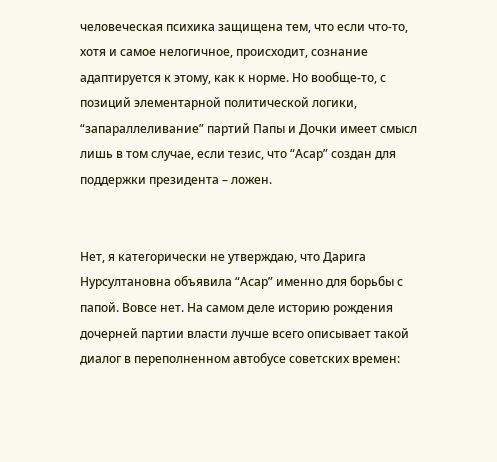человеческая психика защищена тем, что если что-то, хотя и самое нелогичное, происходит, сознание адаптируется к этому, как к норме. Но вообще-то, с позиций элементарной политической логики, “запараллеливание” партий Папы и Дочки имеет смысл лишь в том случае, если тезис, что “Асар” создан для поддержки президента – ложен.


Нет, я категорически не утверждаю, что Дарига Нурсултановна объявила “Асар” именно для борьбы с папой. Вовсе нет. На самом деле историю рождения дочерней партии власти лучше всего описывает такой диалог в переполненном автобусе советских времен: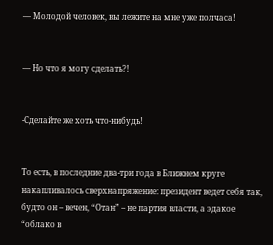— Молодой человек, вы лежите на мне уже полчаса!


— Но что я могу сделать?!


-Сделайте же хоть что-нибудь!


То есть, в последние два-три года в Ближнем круге накапливалось сверхнапряжение: президент ведет себя так, будто он – вечен, “Отан” – не партия власти, а эдакое “облако в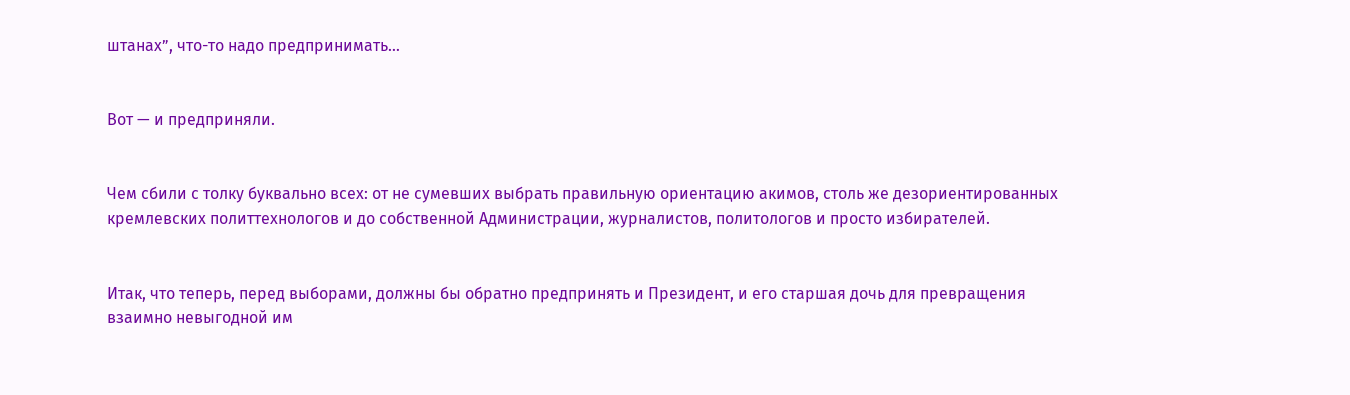штанах”, что-то надо предпринимать…


Вот — и предприняли.


Чем сбили с толку буквально всех: от не сумевших выбрать правильную ориентацию акимов, столь же дезориентированных кремлевских политтехнологов и до собственной Администрации, журналистов, политологов и просто избирателей.


Итак, что теперь, перед выборами, должны бы обратно предпринять и Президент, и его старшая дочь для превращения взаимно невыгодной им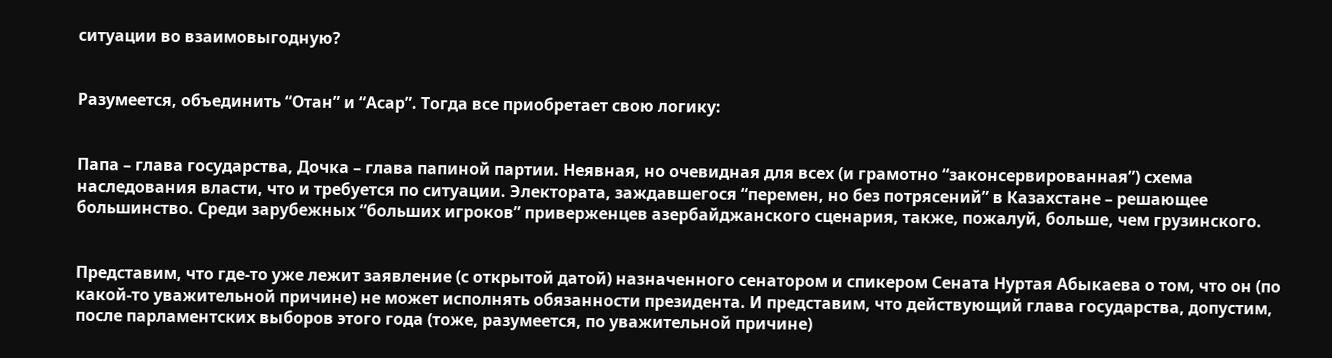ситуации во взаимовыгодную?


Разумеется, объединить “Отан” и “Асар”. Тогда все приобретает свою логику:


Папа – глава государства, Дочка – глава папиной партии. Неявная, но очевидная для всех (и грамотно “законсервированная”) схема наследования власти, что и требуется по ситуации. Электората, заждавшегося “перемен, но без потрясений” в Казахстане – решающее большинство. Среди зарубежных “больших игроков” приверженцев азербайджанского сценария, также, пожалуй, больше, чем грузинского.


Представим, что где-то уже лежит заявление (с открытой датой) назначенного сенатором и спикером Сената Нуртая Абыкаева о том, что он (по какой-то уважительной причине) не может исполнять обязанности президента. И представим, что действующий глава государства, допустим, после парламентских выборов этого года (тоже, разумеется, по уважительной причине)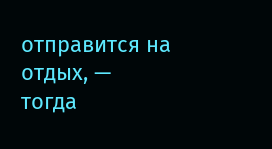отправится на отдых, — тогда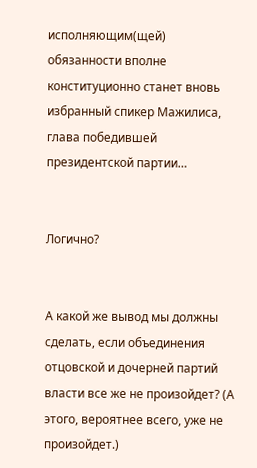исполняющим(щей) обязанности вполне конституционно станет вновь избранный спикер Мажилиса, глава победившей президентской партии…


Логично?


А какой же вывод мы должны сделать, если объединения отцовской и дочерней партий власти все же не произойдет? (А этого, вероятнее всего, уже не произойдет.)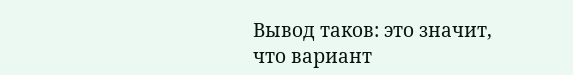Вывод таков: это значит, что вариант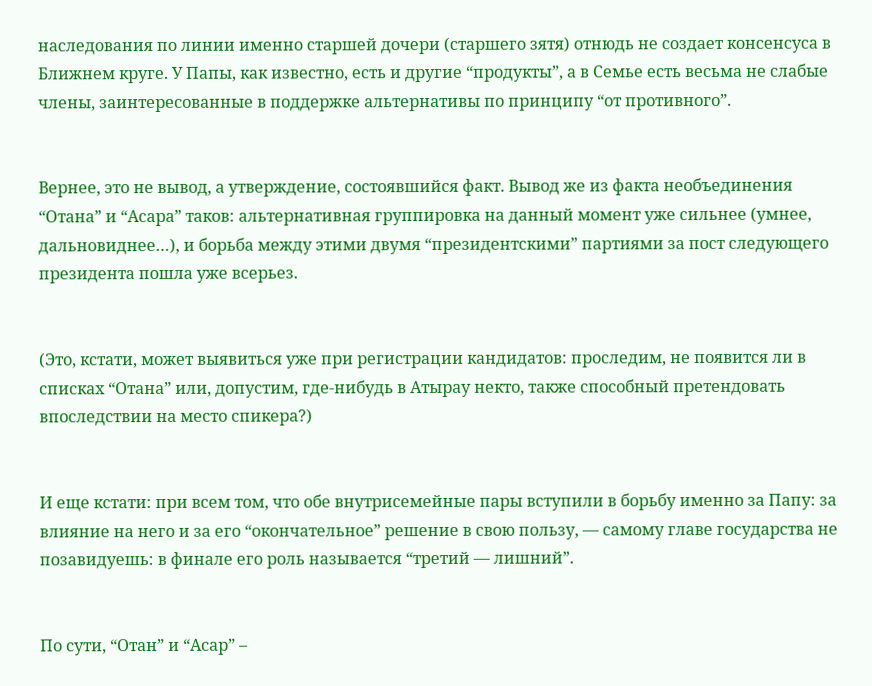наследования по линии именно старшей дочери (старшего зятя) отнюдь не создает консенсуса в Ближнем круге. У Папы, как известно, есть и другие “продукты”, а в Семье есть весьма не слабые члены, заинтересованные в поддержке альтернативы по принципу “от противного”.


Вернее, это не вывод, а утверждение, состоявшийся факт. Вывод же из факта необъединения “Отана” и “Асара” таков: альтернативная группировка на данный момент уже сильнее (умнее, дальновиднее…), и борьба между этими двумя “президентскими” партиями за пост следующего президента пошла уже всерьез.


(Это, кстати, может выявиться уже при регистрации кандидатов: проследим, не появится ли в списках “Отана” или, допустим, где-нибудь в Атырау некто, также способный претендовать впоследствии на место спикера?)


И еще кстати: при всем том, что обе внутрисемейные пары вступили в борьбу именно за Папу: за влияние на него и за его “окончательное” решение в свою пользу, — самому главе государства не позавидуешь: в финале его роль называется “третий — лишний”.


По сути, “Отан” и “Асар” –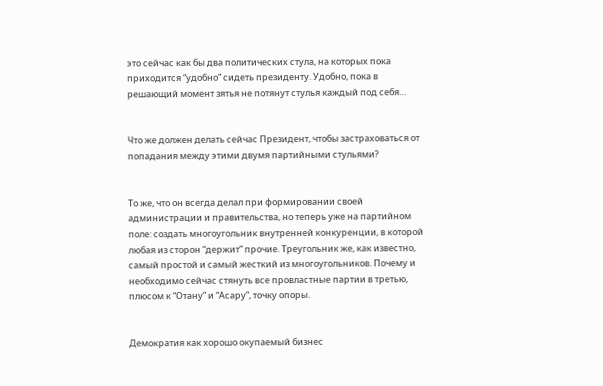это сейчас как бы два политических стула, на которых пока приходится “удобно” сидеть президенту. Удобно, пока в решающий момент зятья не потянут стулья каждый под себя…


Что же должен делать сейчас Президент, чтобы застраховаться от попадания между этими двумя партийными стульями?


То же, что он всегда делал при формировании своей администрации и правительства, но теперь уже на партийном поле: создать многоугольник внутренней конкуренции, в которой любая из сторон “держит” прочие. Треугольник же, как известно, самый простой и самый жесткий из многоугольников. Почему и необходимо сейчас стянуть все провластные партии в третью, плюсом к “Отану” и “Асару”, точку опоры.


Демократия как хорошо окупаемый бизнес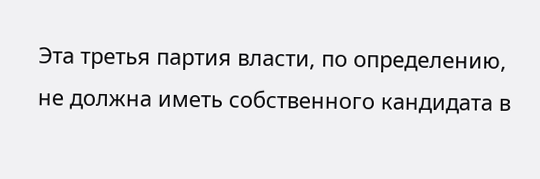Эта третья партия власти, по определению, не должна иметь собственного кандидата в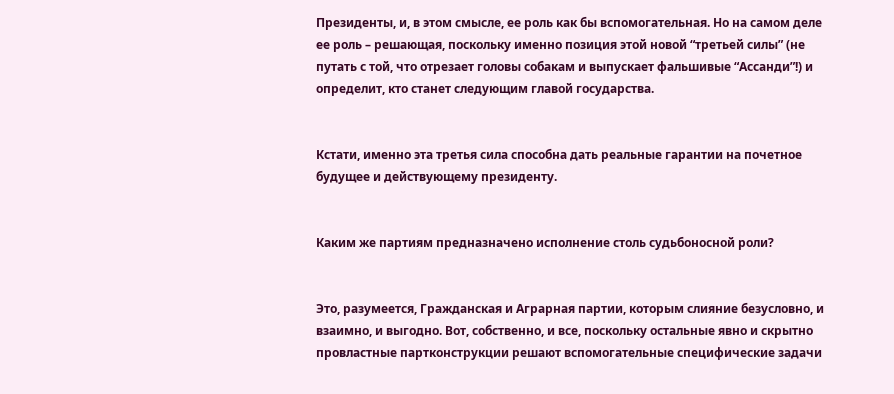Президенты, и, в этом смысле, ее роль как бы вспомогательная. Но на самом деле ее роль – решающая, поскольку именно позиция этой новой “третьей силы” (не путать с той, что отрезает головы собакам и выпускает фальшивые “Ассанди”!) и определит, кто станет следующим главой государства.


Кстати, именно эта третья сила способна дать реальные гарантии на почетное будущее и действующему президенту.


Каким же партиям предназначено исполнение столь судьбоносной роли?


Это, разумеется, Гражданская и Аграрная партии, которым слияние безусловно, и взаимно, и выгодно. Вот, собственно, и все, поскольку остальные явно и скрытно провластные партконструкции решают вспомогательные специфические задачи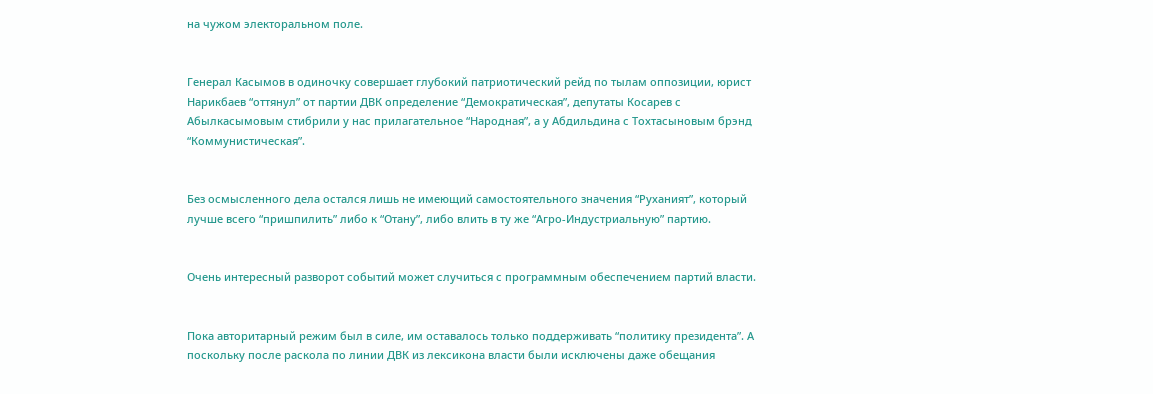на чужом электоральном поле.


Генерал Касымов в одиночку совершает глубокий патриотический рейд по тылам оппозиции, юрист Нарикбаев “оттянул” от партии ДВК определение “Демократическая”, депутаты Косарев с Абылкасымовым стибрили у нас прилагательное “Народная”, а у Абдильдина с Тохтасыновым брэнд “Коммунистическая”.


Без осмысленного дела остался лишь не имеющий самостоятельного значения “Руханият”, который лучше всего “пришпилить” либо к “Отану”, либо влить в ту же “Агро-Индустриальную” партию.


Очень интересный разворот событий может случиться с программным обеспечением партий власти.


Пока авторитарный режим был в силе, им оставалось только поддерживать “политику президента”. А поскольку после раскола по линии ДВК из лексикона власти были исключены даже обещания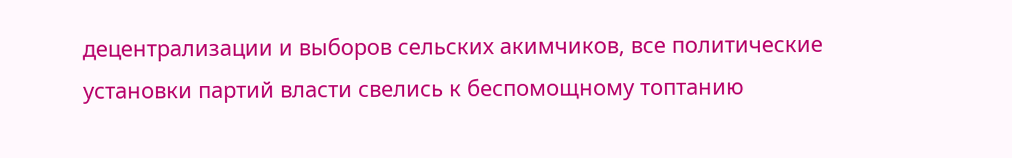децентрализации и выборов сельских акимчиков, все политические установки партий власти свелись к беспомощному топтанию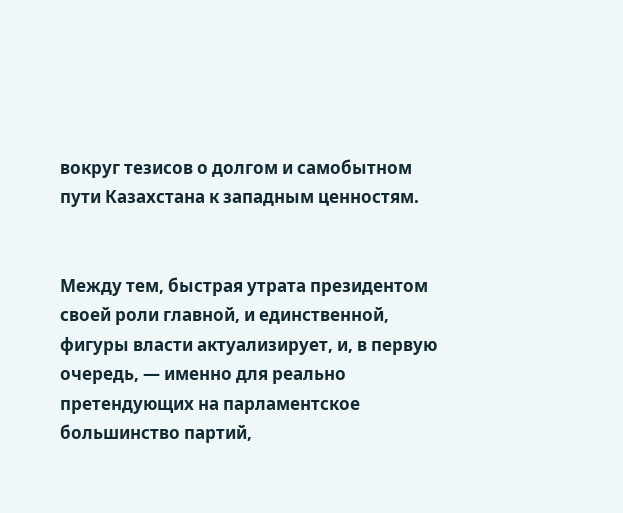вокруг тезисов о долгом и самобытном пути Казахстана к западным ценностям.


Между тем, быстрая утрата президентом своей роли главной, и единственной, фигуры власти актуализирует, и, в первую очередь, — именно для реально претендующих на парламентское большинство партий,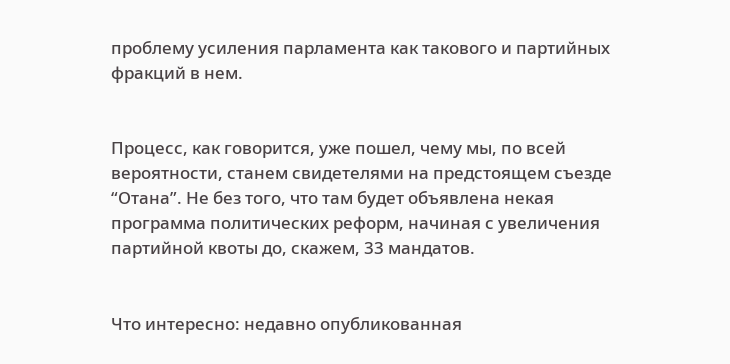проблему усиления парламента как такового и партийных фракций в нем.


Процесс, как говорится, уже пошел, чему мы, по всей вероятности, станем свидетелями на предстоящем съезде “Отана”. Не без того, что там будет объявлена некая программа политических реформ, начиная с увеличения партийной квоты до, скажем, 33 мандатов.


Что интересно: недавно опубликованная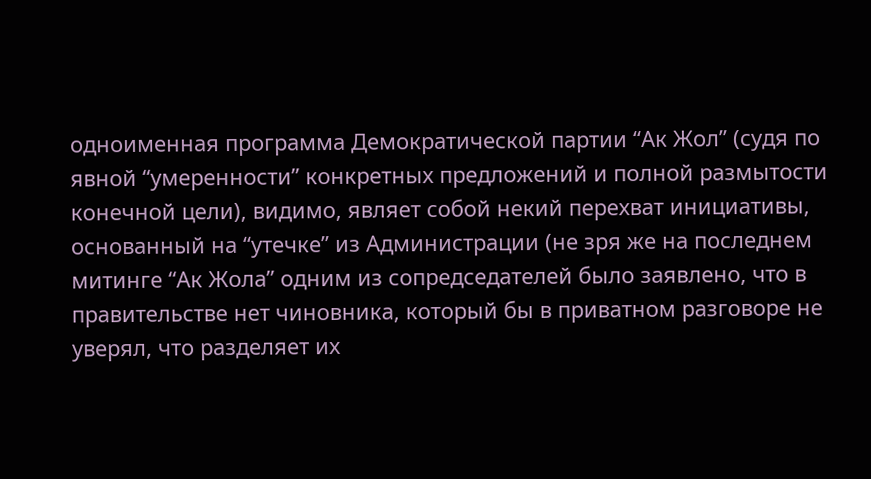одноименная программа Демократической партии “Ак Жол” (судя по явной “умеренности” конкретных предложений и полной размытости конечной цели), видимо, являет собой некий перехват инициативы, основанный на “утечке” из Администрации (не зря же на последнем митинге “Ак Жола” одним из сопредседателей было заявлено, что в правительстве нет чиновника, который бы в приватном разговоре не уверял, что разделяет их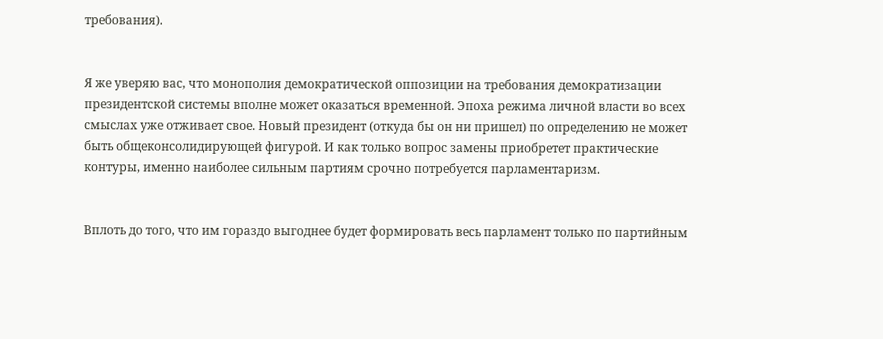требования).


Я же уверяю вас, что монополия демократической оппозиции на требования демократизации президентской системы вполне может оказаться временной. Эпоха режима личной власти во всех смыслах уже отживает свое. Новый президент (откуда бы он ни пришел) по определению не может быть общеконсолидирующей фигурой. И как только вопрос замены приобретет практические контуры, именно наиболее сильным партиям срочно потребуется парламентаризм.


Вплоть до того, что им гораздо выгоднее будет формировать весь парламент только по партийным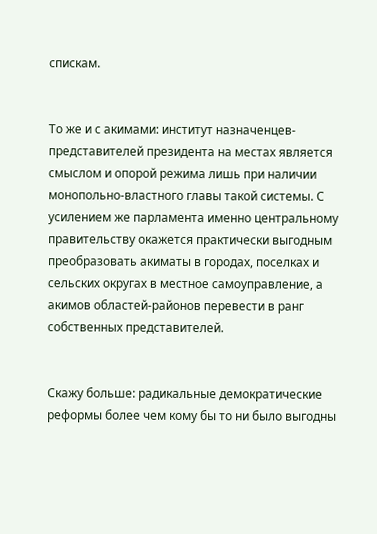спискам.


То же и с акимами: институт назначенцев-представителей президента на местах является смыслом и опорой режима лишь при наличии монопольно-властного главы такой системы. С усилением же парламента именно центральному правительству окажется практически выгодным преобразовать акиматы в городах, поселках и сельских округах в местное самоуправление, а акимов областей-районов перевести в ранг собственных представителей.


Скажу больше: радикальные демократические реформы более чем кому бы то ни было выгодны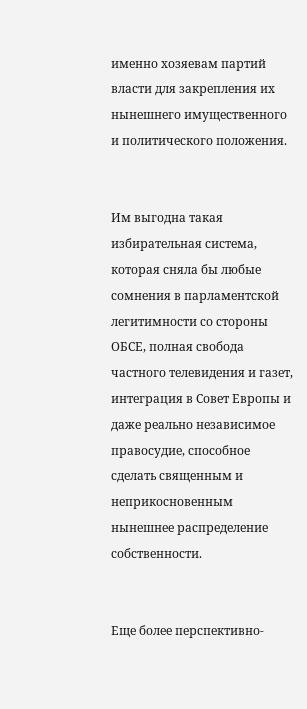именно хозяевам партий власти для закрепления их нынешнего имущественного и политического положения.


Им выгодна такая избирательная система, которая сняла бы любые сомнения в парламентской легитимности со стороны ОБСЕ, полная свобода частного телевидения и газет, интеграция в Совет Европы и даже реально независимое правосудие, способное сделать священным и неприкосновенным нынешнее распределение собственности.


Еще более перспективно-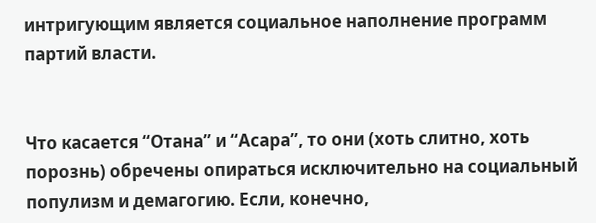интригующим является социальное наполнение программ партий власти.


Что касается “Отана” и “Асара”, то они (хоть слитно, хоть порознь) обречены опираться исключительно на социальный популизм и демагогию. Если, конечно,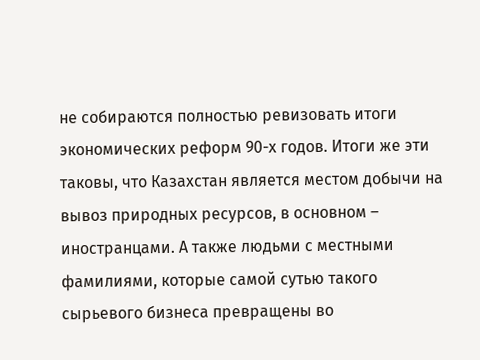не собираются полностью ревизовать итоги экономических реформ 90-х годов. Итоги же эти таковы, что Казахстан является местом добычи на вывоз природных ресурсов, в основном – иностранцами. А также людьми с местными фамилиями, которые самой сутью такого сырьевого бизнеса превращены во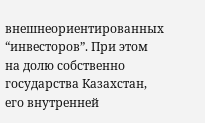внешнеориентированных “инвесторов”. При этом на долю собственно государства Казахстан, его внутренней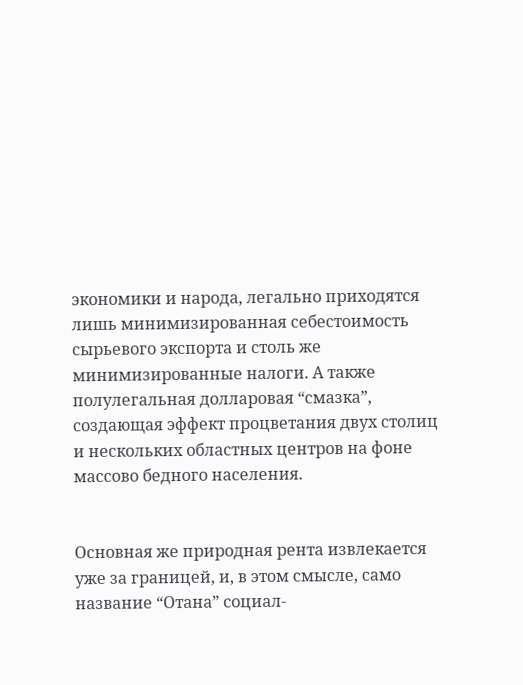экономики и народа, легально приходятся лишь минимизированная себестоимость сырьевого экспорта и столь же минимизированные налоги. А также полулегальная долларовая “смазка”, создающая эффект процветания двух столиц и нескольких областных центров на фоне массово бедного населения.


Основная же природная рента извлекается уже за границей, и, в этом смысле, само название “Отана” социал-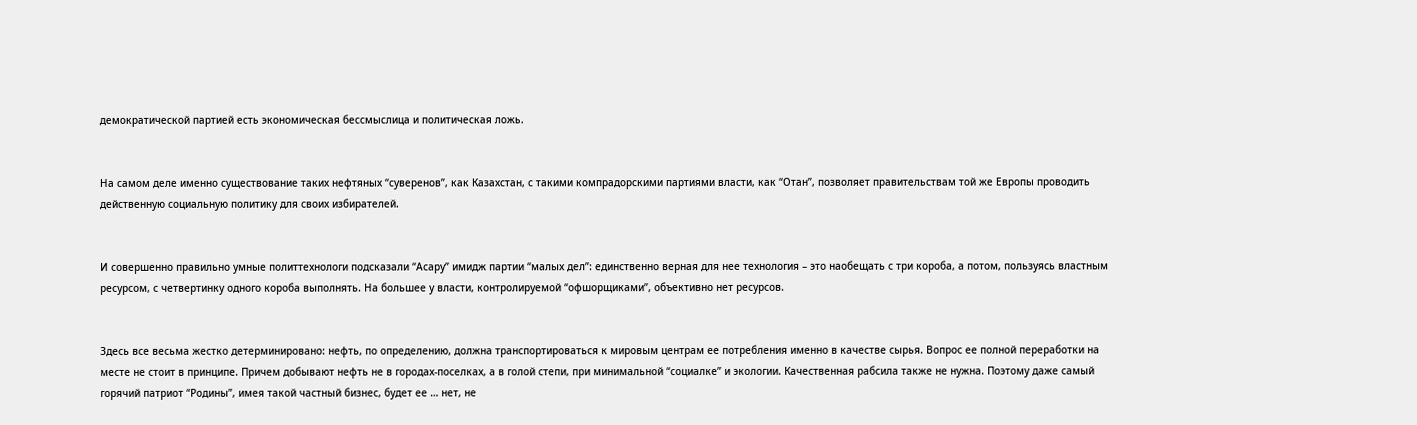демократической партией есть экономическая бессмыслица и политическая ложь.


На самом деле именно существование таких нефтяных “суверенов”, как Казахстан, с такими компрадорскими партиями власти, как “Отан”, позволяет правительствам той же Европы проводить действенную социальную политику для своих избирателей.


И совершенно правильно умные политтехнологи подсказали “Асару” имидж партии “малых дел”: единственно верная для нее технология – это наобещать с три короба, а потом, пользуясь властным ресурсом, с четвертинку одного короба выполнять. На большее у власти, контролируемой “офшорщиками”, объективно нет ресурсов.


Здесь все весьма жестко детерминировано: нефть, по определению, должна транспортироваться к мировым центрам ее потребления именно в качестве сырья. Вопрос ее полной переработки на месте не стоит в принципе. Причем добывают нефть не в городах-поселках, а в голой степи, при минимальной “социалке” и экологии. Качественная рабсила также не нужна. Поэтому даже самый горячий патриот “Родины”, имея такой частный бизнес, будет ее … нет, не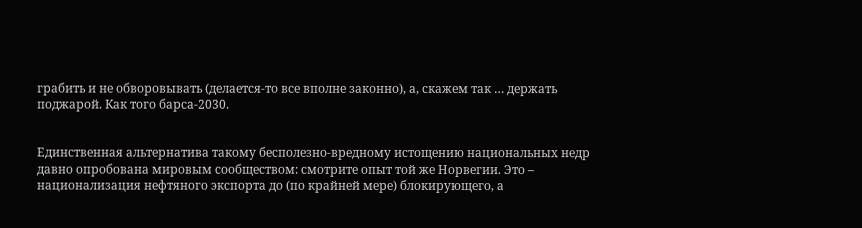грабить и не обворовывать (делается-то все вполне законно), а, скажем так … держать поджарой. Как того барса-2030.


Единственная альтернатива такому бесполезно-вредному истощению национальных недр давно опробована мировым сообществом: смотрите опыт той же Норвегии. Это – национализация нефтяного экспорта до (по крайней мере) блокирующего, а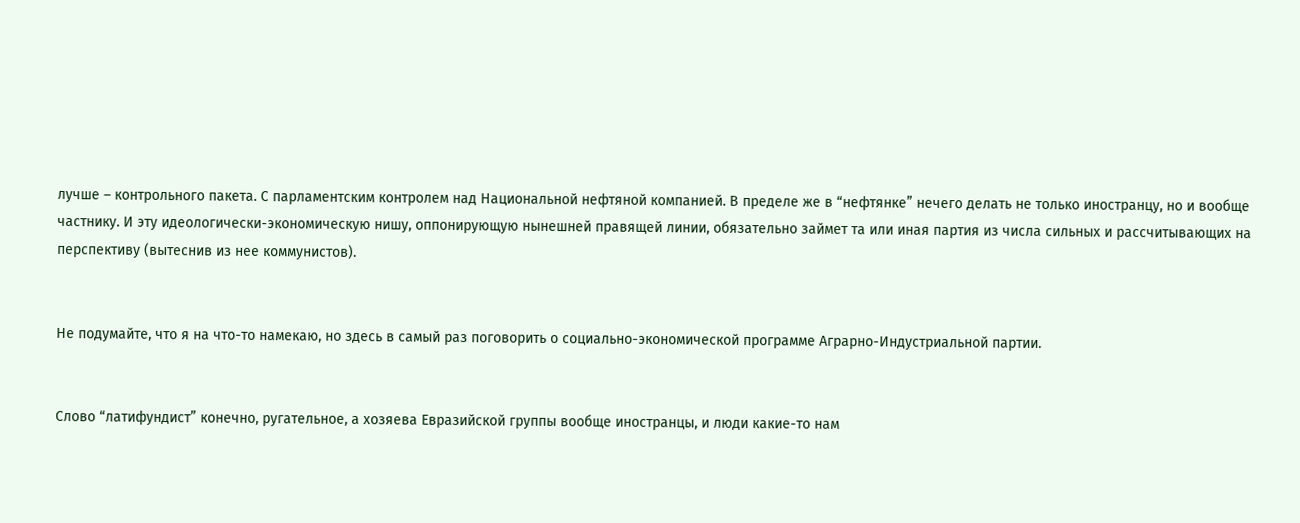лучше – контрольного пакета. С парламентским контролем над Национальной нефтяной компанией. В пределе же в “нефтянке” нечего делать не только иностранцу, но и вообще частнику. И эту идеологически-экономическую нишу, оппонирующую нынешней правящей линии, обязательно займет та или иная партия из числа сильных и рассчитывающих на перспективу (вытеснив из нее коммунистов).


Не подумайте, что я на что-то намекаю, но здесь в самый раз поговорить о социально-экономической программе Аграрно-Индустриальной партии.


Слово “латифундист” конечно, ругательное, а хозяева Евразийской группы вообще иностранцы, и люди какие-то нам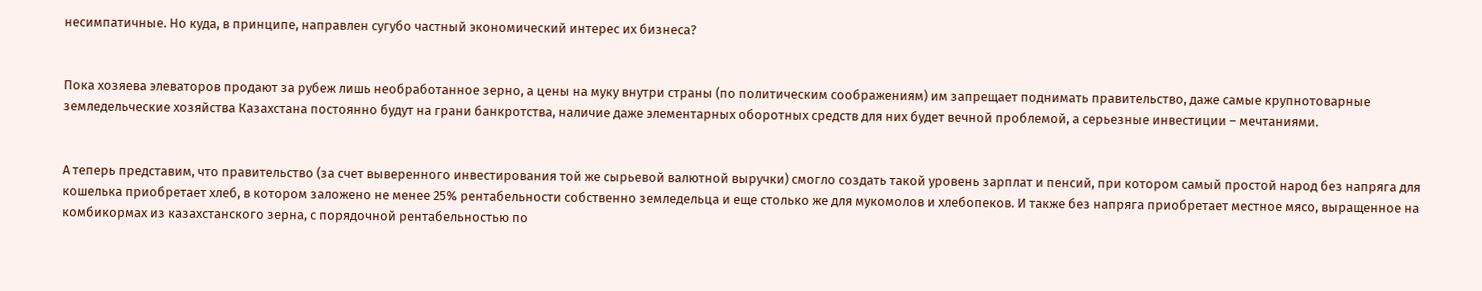несимпатичные. Но куда, в принципе, направлен сугубо частный экономический интерес их бизнеса?


Пока хозяева элеваторов продают за рубеж лишь необработанное зерно, а цены на муку внутри страны (по политическим соображениям) им запрещает поднимать правительство, даже самые крупнотоварные земледельческие хозяйства Казахстана постоянно будут на грани банкротства, наличие даже элементарных оборотных средств для них будет вечной проблемой, а серьезные инвестиции – мечтаниями.


А теперь представим, что правительство (за счет выверенного инвестирования той же сырьевой валютной выручки) смогло создать такой уровень зарплат и пенсий, при котором самый простой народ без напряга для кошелька приобретает хлеб, в котором заложено не менее 25% рентабельности собственно земледельца и еще столько же для мукомолов и хлебопеков. И также без напряга приобретает местное мясо, выращенное на комбикормах из казахстанского зерна, с порядочной рентабельностью по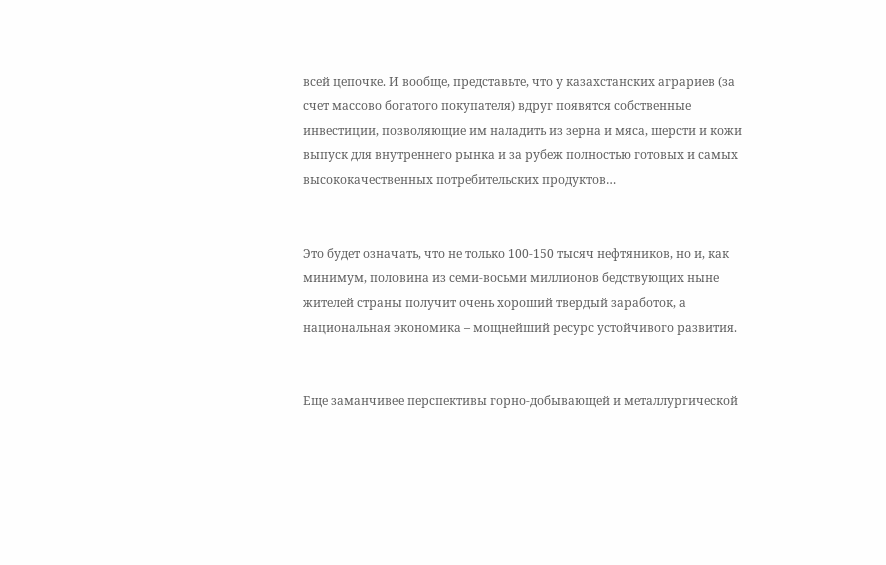всей цепочке. И вообще, представьте, что у казахстанских аграриев (за счет массово богатого покупателя) вдруг появятся собственные инвестиции, позволяющие им наладить из зерна и мяса, шерсти и кожи выпуск для внутреннего рынка и за рубеж полностью готовых и самых высококачественных потребительских продуктов…


Это будет означать, что не только 100-150 тысяч нефтяников, но и, как минимум, половина из семи-восьми миллионов бедствующих ныне жителей страны получит очень хороший твердый заработок, а национальная экономика – мощнейший ресурс устойчивого развития.


Еще заманчивее перспективы горно-добывающей и металлургической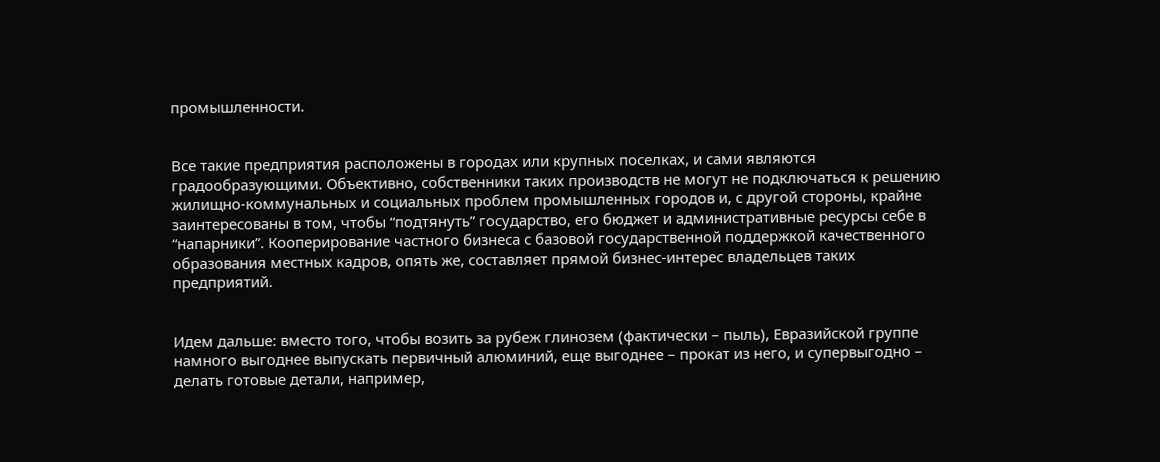промышленности.


Все такие предприятия расположены в городах или крупных поселках, и сами являются градообразующими. Объективно, собственники таких производств не могут не подключаться к решению жилищно-коммунальных и социальных проблем промышленных городов и, с другой стороны, крайне заинтересованы в том, чтобы “подтянуть” государство, его бюджет и административные ресурсы себе в “напарники”. Кооперирование частного бизнеса с базовой государственной поддержкой качественного образования местных кадров, опять же, составляет прямой бизнес-интерес владельцев таких предприятий.


Идем дальше: вместо того, чтобы возить за рубеж глинозем (фактически – пыль), Евразийской группе намного выгоднее выпускать первичный алюминий, еще выгоднее – прокат из него, и супервыгодно – делать готовые детали, например,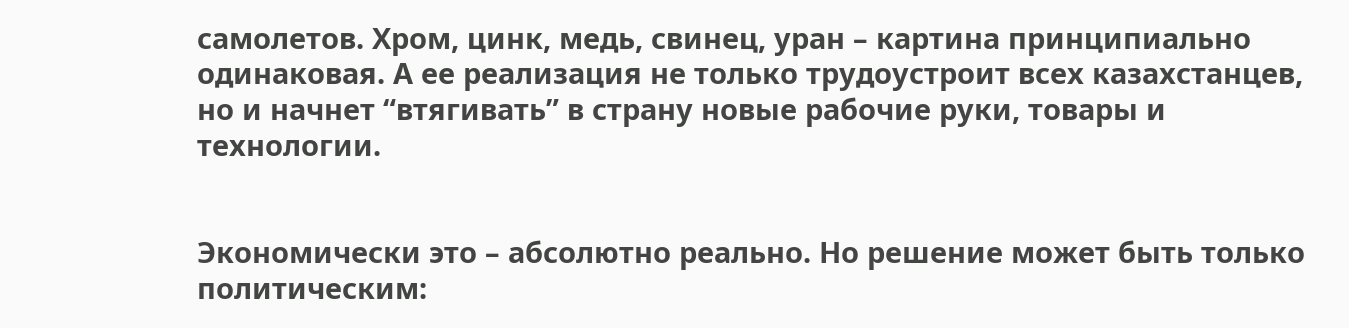самолетов. Хром, цинк, медь, свинец, уран – картина принципиально одинаковая. А ее реализация не только трудоустроит всех казахстанцев, но и начнет “втягивать” в страну новые рабочие руки, товары и технологии.


Экономически это – абсолютно реально. Но решение может быть только политическим: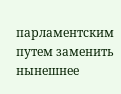парламентским путем заменить нынешнее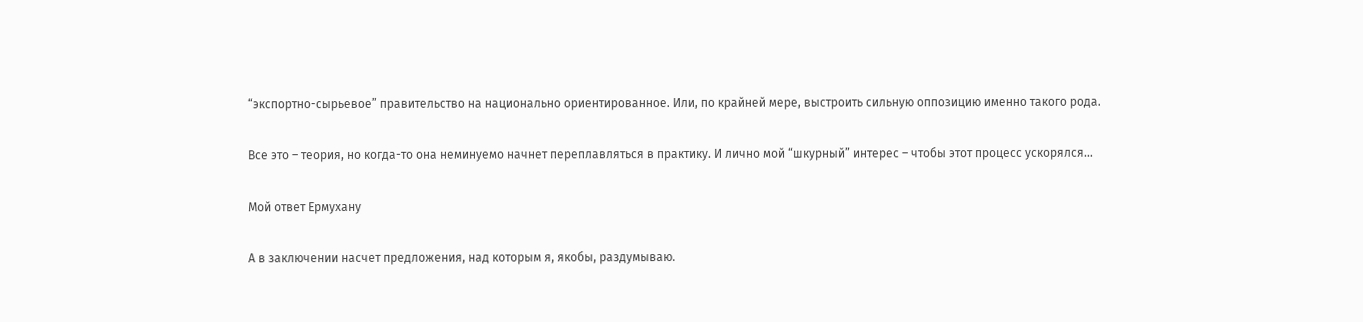“экспортно-сырьевое” правительство на национально ориентированное. Или, по крайней мере, выстроить сильную оппозицию именно такого рода.


Все это – теория, но когда-то она неминуемо начнет переплавляться в практику. И лично мой “шкурный” интерес – чтобы этот процесс ускорялся…


Мой ответ Ермухану


А в заключении насчет предложения, над которым я, якобы, раздумываю.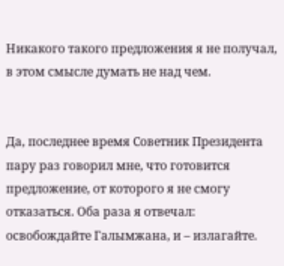Никакого такого предложения я не получал, в этом смысле думать не над чем.


Да, последнее время Советник Президента пару раз говорил мне, что готовится предложение, от которого я не смогу отказаться. Оба раза я отвечал: освобождайте Галымжана, и – излагайте.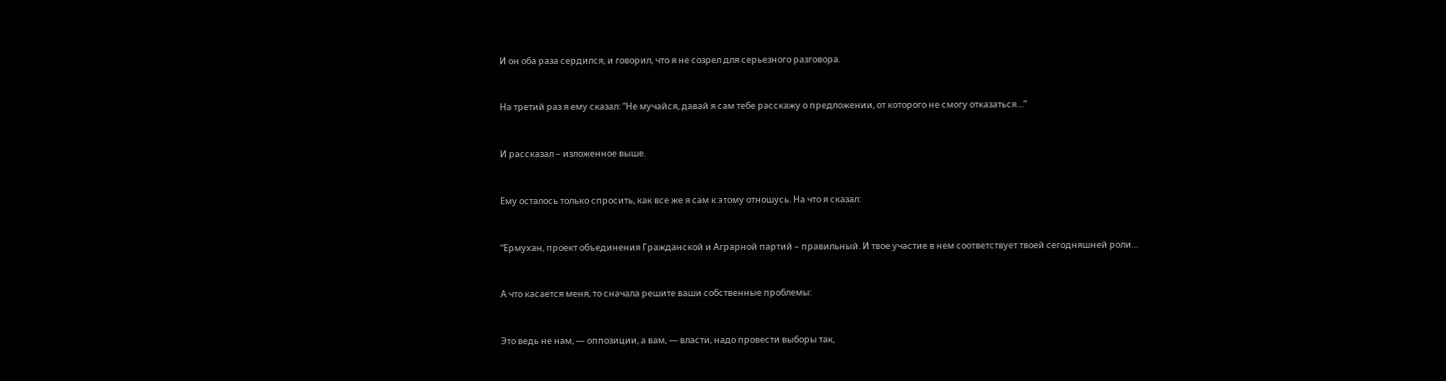И он оба раза сердился, и говорил, что я не созрел для серьезного разговора.


На третий раз я ему сказал: “Не мучайся, давай я сам тебе расскажу о предложении, от которого не смогу отказаться…”


И рассказал – изложенное выше.


Ему осталось только спросить, как все же я сам к этому отношусь. На что я сказал:


“Ермухан, проект объединения Гражданской и Аграрной партий – правильный. И твое участие в нем соответствует твоей сегодняшней роли…


А что касается меня, то сначала решите ваши собственные проблемы:


Это ведь не нам, — оппозиции, а вам, — власти, надо провести выборы так,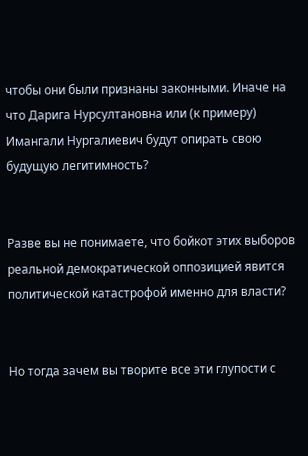чтобы они были признаны законными. Иначе на что Дарига Нурсултановна или (к примеру) Имангали Нургалиевич будут опирать свою будущую легитимность?


Разве вы не понимаете, что бойкот этих выборов реальной демократической оппозицией явится политической катастрофой именно для власти?


Но тогда зачем вы творите все эти глупости с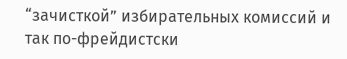“зачисткой” избирательных комиссий и так по-фрейдистски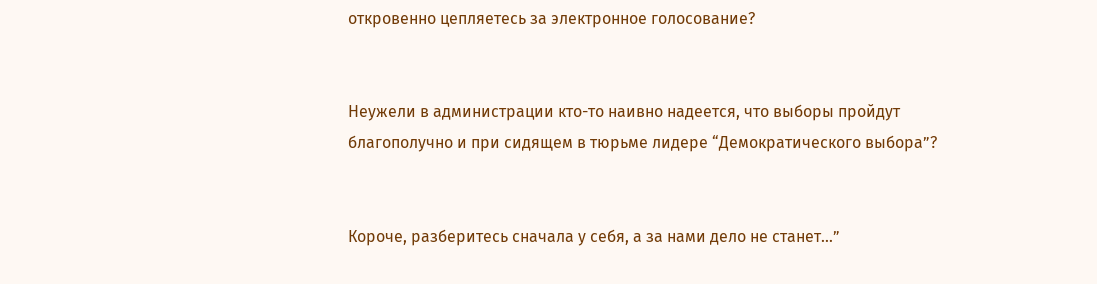откровенно цепляетесь за электронное голосование?


Неужели в администрации кто-то наивно надеется, что выборы пройдут благополучно и при сидящем в тюрьме лидере “Демократического выбора”?


Короче, разберитесь сначала у себя, а за нами дело не станет…”